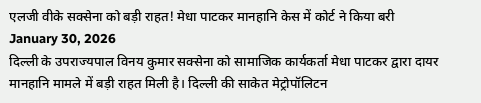एलजी वीके सक्सेना को बड़ी राहत! मेधा पाटकर मानहानि केस में कोर्ट ने किया बरी
January 30, 2026
दिल्ली के उपराज्यपाल विनय कुमार सक्सेना को सामाजिक कार्यकर्ता मेधा पाटकर द्वारा दायर मानहानि मामले में बड़ी राहत मिली है। दिल्ली की साकेत मेट्रोपॉलिटन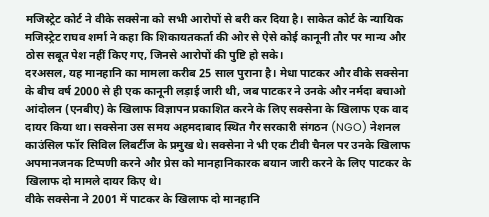मजिस्ट्रेट कोर्ट ने वीके सक्सेना को सभी आरोपों से बरी कर दिया है। साकेत कोर्ट के न्यायिक मजिस्ट्रेट राघव शर्मा ने कहा कि शिकायतकर्ता की ओर से ऐसे कोई कानूनी तौर पर मान्य और ठोस सबूत पेश नहीं किए गए, जिनसे आरोपों की पुष्टि हो सके।
दरअसल, यह मानहानि का मामला करीब 25 साल पुराना है। मेधा पाटकर और वीके सक्सेना के बीच वर्ष 2000 से ही एक कानूनी लड़ाई जारी थी, जब पाटकर ने उनके और नर्मदा बचाओ आंदोलन (एनबीए) के खिलाफ विज्ञापन प्रकाशित करने के लिए सक्सेना के खिलाफ एक वाद दायर किया था। सक्सेना उस समय अहमदाबाद स्थित गैर सरकारी संगठन (NGO) नेशनल काउंसिल फॉर सिविल लिबर्टीज के प्रमुख थे। सक्सेना ने भी एक टीवी चैनल पर उनके खिलाफ अपमानजनक टिप्पणी करने और प्रेस को मानहानिकारक बयान जारी करने के लिए पाटकर के खिलाफ दो मामले दायर किए थे।
वीके सक्सेना ने 2001 में पाटकर के खिलाफ दो मानहानि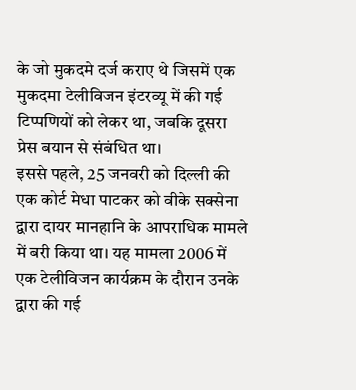के जो मुकदमे दर्ज कराए थे जिसमें एक मुकदमा टेलीविजन इंटरव्यू में की गई टिप्पणियों को लेकर था, जबकि दूसरा प्रेस बयान से संबंधित था।
इससे पहले, 25 जनवरी को दिल्ली की एक कोर्ट मेधा पाटकर को वीके सक्सेना द्वारा दायर मानहानि के आपराधिक मामले में बरी किया था। यह मामला 2006 में एक टेलीविजन कार्यक्रम के दौरान उनके द्वारा की गई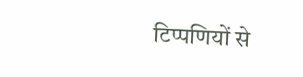टिप्पणियों से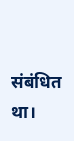संबंधित था।